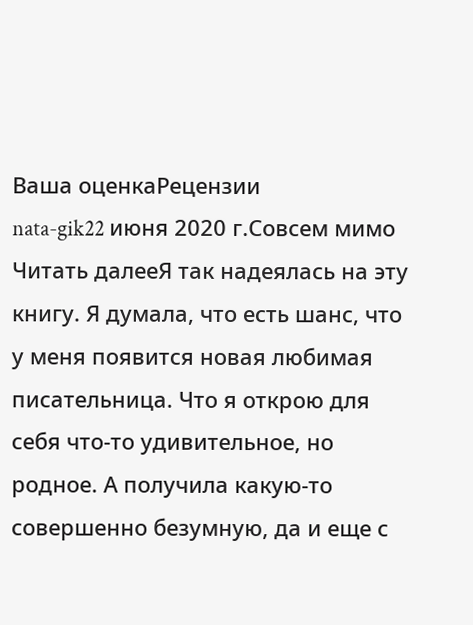Ваша оценкаРецензии
nata-gik22 июня 2020 г.Совсем мимо
Читать далееЯ так надеялась на эту книгу. Я думала, что есть шанс, что у меня появится новая любимая писательница. Что я открою для себя что-то удивительное, но родное. А получила какую-то совершенно безумную, да и еще с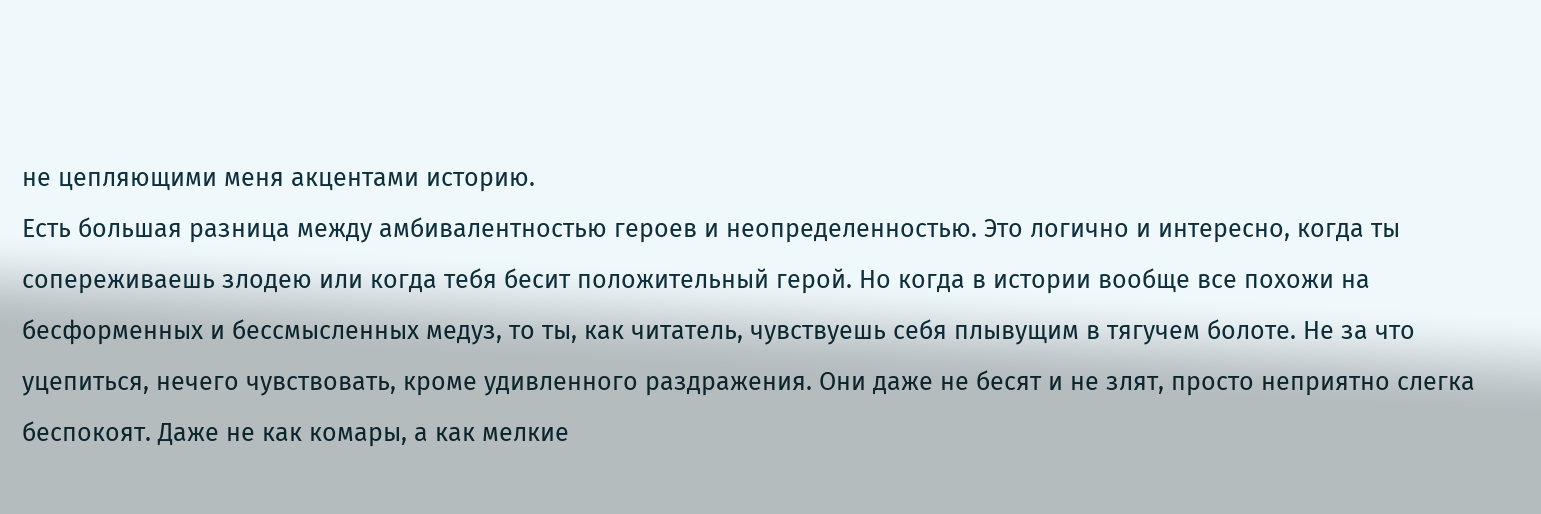не цепляющими меня акцентами историю.
Есть большая разница между амбивалентностью героев и неопределенностью. Это логично и интересно, когда ты сопереживаешь злодею или когда тебя бесит положительный герой. Но когда в истории вообще все похожи на бесформенных и бессмысленных медуз, то ты, как читатель, чувствуешь себя плывущим в тягучем болоте. Не за что уцепиться, нечего чувствовать, кроме удивленного раздражения. Они даже не бесят и не злят, просто неприятно слегка беспокоят. Даже не как комары, а как мелкие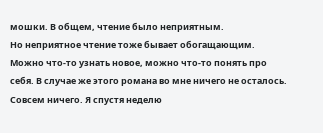мошки. В общем, чтение было неприятным.
Но неприятное чтение тоже бывает обогащающим. Можно что-то узнать новое, можно что-то понять про себя. В случае же этого романа во мне ничего не осталось. Совсем ничего. Я спустя неделю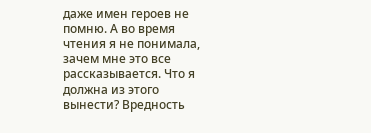даже имен героев не помню. А во время чтения я не понимала, зачем мне это все рассказывается. Что я должна из этого вынести? Вредность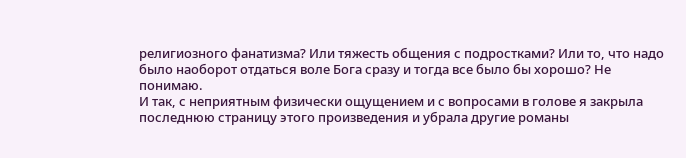религиозного фанатизма? Или тяжесть общения с подростками? Или то, что надо было наоборот отдаться воле Бога сразу и тогда все было бы хорошо? Не понимаю.
И так, с неприятным физически ощущением и с вопросами в голове я закрыла последнюю страницу этого произведения и убрала другие романы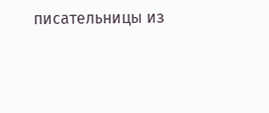писательницы из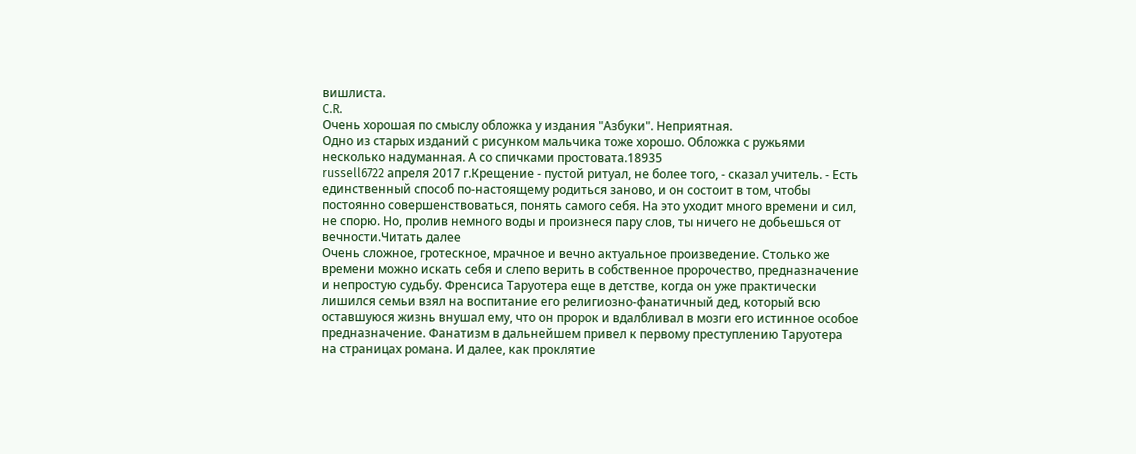вишлиста.
C.R.
Очень хорошая по смыслу обложка у издания "Азбуки". Неприятная.
Одно из старых изданий с рисунком мальчика тоже хорошо. Обложка с ружьями несколько надуманная. А со спичками простовата.18935
russell6722 апреля 2017 г.Крещение - пустой ритуал, не более того, - сказал учитель. - Есть единственный способ по-настоящему родиться заново, и он состоит в том, чтобы постоянно совершенствоваться, понять самого себя. На это уходит много времени и сил, не спорю. Но, пролив немного воды и произнеся пару слов, ты ничего не добьешься от вечности.Читать далее
Очень сложное, гротескное, мрачное и вечно актуальное произведение. Столько же времени можно искать себя и слепо верить в собственное пророчество, предназначение и непростую судьбу. Френсиса Таруотера еще в детстве, когда он уже практически лишился семьи взял на воспитание его религиозно-фанатичный дед, который всю оставшуюся жизнь внушал ему, что он пророк и вдалбливал в мозги его истинное особое предназначение. Фанатизм в дальнейшем привел к первому преступлению Таруотера на страницах романа. И далее, как проклятие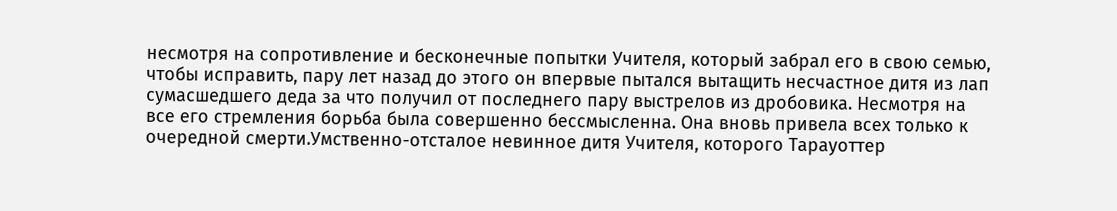несмотря на сопротивление и бесконечные попытки Учителя, который забрал его в свою семью, чтобы исправить, пару лет назад до этого он впервые пытался вытащить несчастное дитя из лап сумасшедшего деда за что получил от последнего пару выстрелов из дробовика. Несмотря на все его стремления борьба была совершенно бессмысленна. Она вновь привела всех только к очередной смерти.Умственно-отсталое невинное дитя Учителя, которого Тарауоттер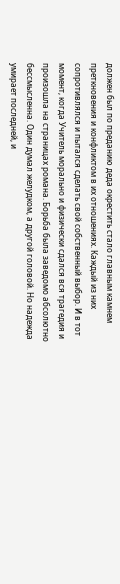должен был по преданию деда окрестить стало главным камнем преткновения и конфликтом в их отношениях. Каждый из них сопротивлялся и пытался сделать свой собственный выбор. И в тот момент, когда Учитель морально и физически сдался вся трагедия и произошла на страницах романа. Борьба была заведомо абсолютно бессмысленна. Один думал желудком, а другой головой. Но надежда умирает последней, и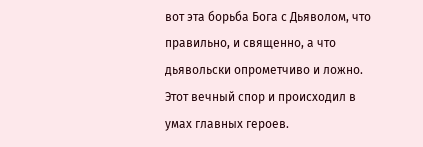вот эта борьба Бога с Дьяволом, что правильно, и священно, а что дьявольски опрометчиво и ложно. Этот вечный спор и происходил в умах главных героев.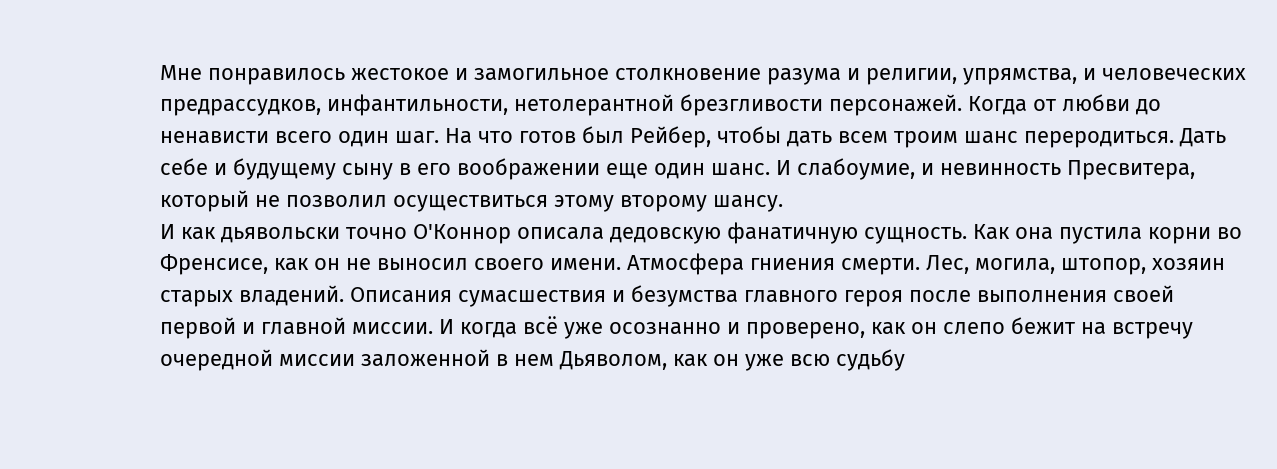Мне понравилось жестокое и замогильное столкновение разума и религии, упрямства, и человеческих предрассудков, инфантильности, нетолерантной брезгливости персонажей. Когда от любви до ненависти всего один шаг. На что готов был Рейбер, чтобы дать всем троим шанс переродиться. Дать себе и будущему сыну в его воображении еще один шанс. И слабоумие, и невинность Пресвитера, который не позволил осуществиться этому второму шансу.
И как дьявольски точно О'Коннор описала дедовскую фанатичную сущность. Как она пустила корни во Френсисе, как он не выносил своего имени. Атмосфера гниения смерти. Лес, могила, штопор, хозяин старых владений. Описания сумасшествия и безумства главного героя после выполнения своей первой и главной миссии. И когда всё уже осознанно и проверено, как он слепо бежит на встречу очередной миссии заложенной в нем Дьяволом, как он уже всю судьбу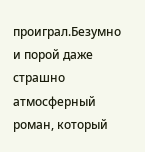проиграл.Безумно и порой даже страшно атмосферный роман, который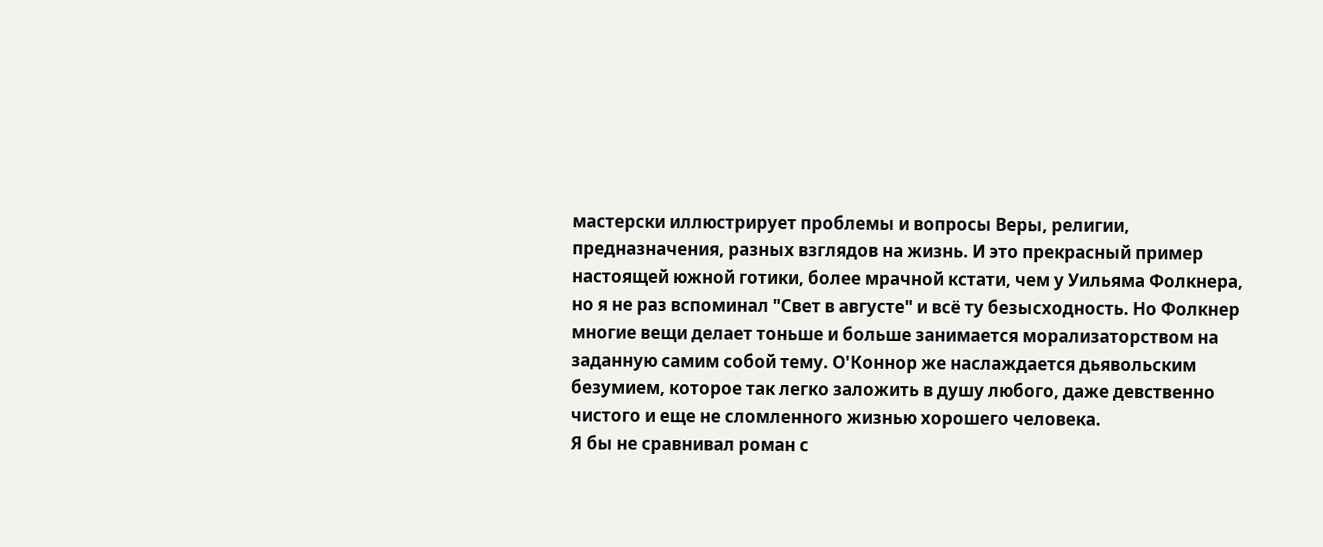мастерски иллюстрирует проблемы и вопросы Веры, религии, предназначения, разных взглядов на жизнь. И это прекрасный пример настоящей южной готики, более мрачной кстати, чем у Уильяма Фолкнера, но я не раз вспоминал "Свет в августе" и всё ту безысходность. Но Фолкнер многие вещи делает тоньше и больше занимается морализаторством на заданную самим собой тему. О'Коннор же наслаждается дьявольским безумием, которое так легко заложить в душу любого, даже девственно чистого и еще не сломленного жизнью хорошего человека.
Я бы не сравнивал роман с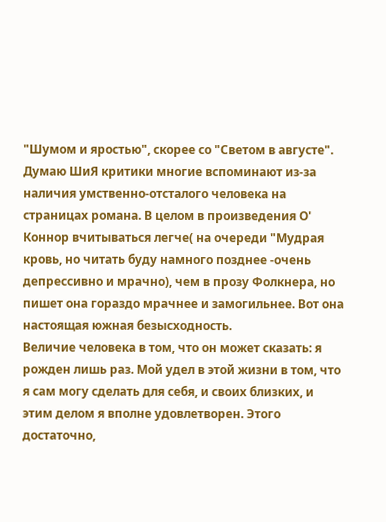"Шумом и яростью", скорее со "Светом в августе". Думаю ШиЯ критики многие вспоминают из-за наличия умственно-отсталого человека на страницах романа. В целом в произведения О' Коннор вчитываться легче( на очереди "Мудрая кровь, но читать буду намного позднее -очень депрессивно и мрачно), чем в прозу Фолкнера, но пишет она гораздо мрачнее и замогильнее. Вот она настоящая южная безысходность.
Величие человека в том, что он может сказать: я рожден лишь раз. Мой удел в этой жизни в том, что я сам могу сделать для себя, и своих близких, и этим делом я вполне удовлетворен. Этого достаточно,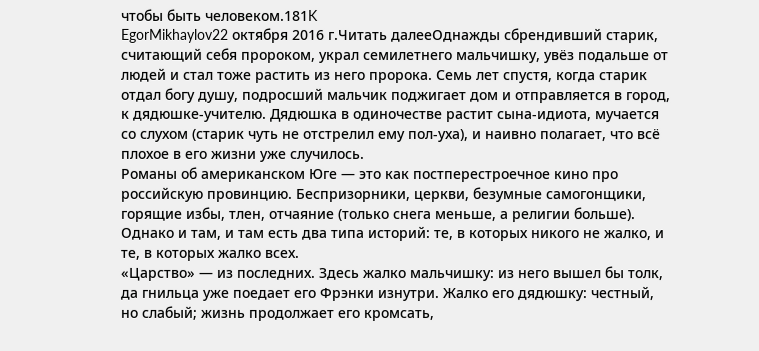чтобы быть человеком.181K
EgorMikhaylov22 октября 2016 г.Читать далееОднажды сбрендивший старик, считающий себя пророком, украл семилетнего мальчишку, увёз подальше от людей и стал тоже растить из него пророка. Семь лет спустя, когда старик отдал богу душу, подросший мальчик поджигает дом и отправляется в город, к дядюшке-учителю. Дядюшка в одиночестве растит сына-идиота, мучается со слухом (старик чуть не отстрелил ему пол-уха), и наивно полагает, что всё плохое в его жизни уже случилось.
Романы об американском Юге — это как постперестроечное кино про российскую провинцию. Беспризорники, церкви, безумные самогонщики, горящие избы, тлен, отчаяние (только снега меньше, а религии больше). Однако и там, и там есть два типа историй: те, в которых никого не жалко, и те, в которых жалко всех.
«Царство» — из последних. Здесь жалко мальчишку: из него вышел бы толк, да гнильца уже поедает его Фрэнки изнутри. Жалко его дядюшку: честный, но слабый; жизнь продолжает его кромсать,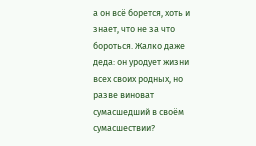а он всё борется, хоть и знает, что не за что бороться. Жалко даже деда: он уродует жизни всех своих родных, но разве виноват сумасшедший в своём сумасшествии?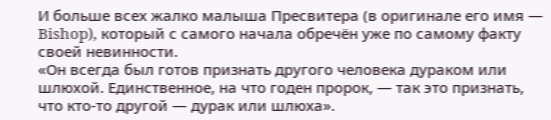И больше всех жалко малыша Пресвитера (в оригинале его имя — Bishop), который с самого начала обречён уже по самому факту своей невинности.
«Он всегда был готов признать другого человека дураком или шлюхой. Единственное, на что годен пророк, — так это признать, что кто-то другой — дурак или шлюха».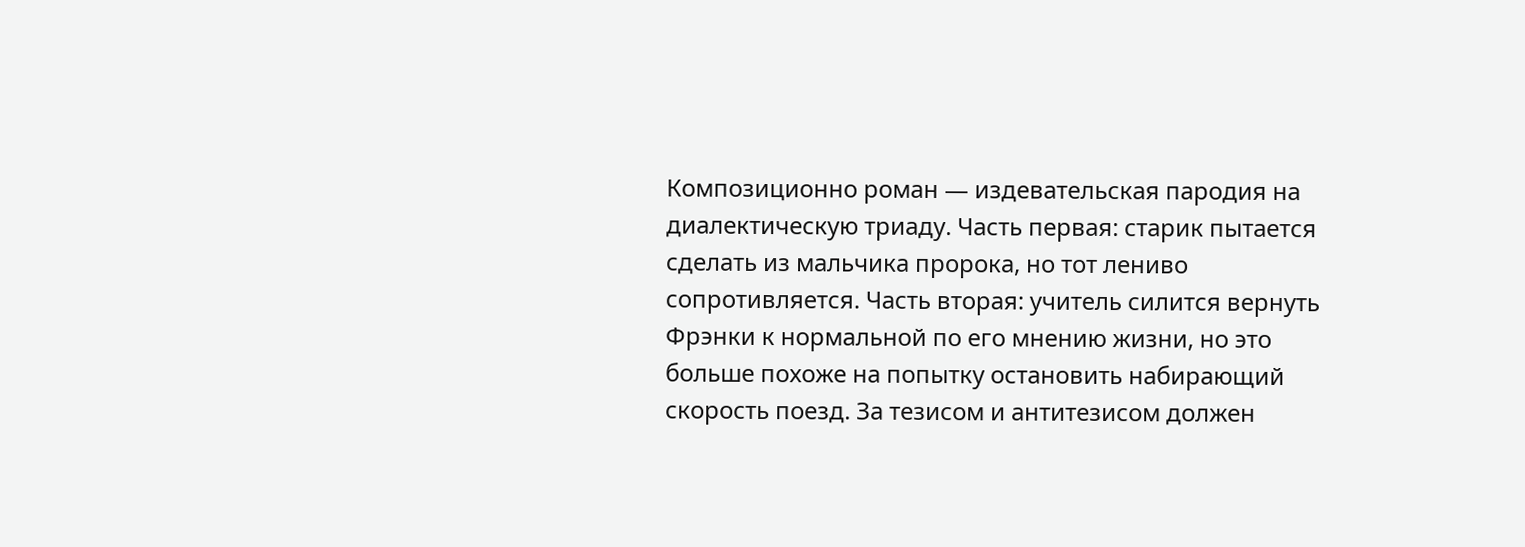Композиционно роман — издевательская пародия на диалектическую триаду. Часть первая: старик пытается сделать из мальчика пророка, но тот лениво сопротивляется. Часть вторая: учитель силится вернуть Фрэнки к нормальной по его мнению жизни, но это больше похоже на попытку остановить набирающий скорость поезд. За тезисом и антитезисом должен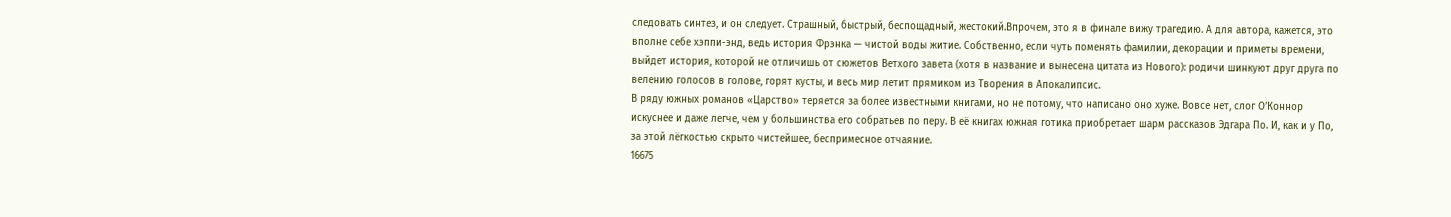следовать синтез, и он следует. Страшный, быстрый, беспощадный, жестокий.Впрочем, это я в финале вижу трагедию. А для автора, кажется, это вполне себе хэппи-энд, ведь история Фрэнка — чистой воды житие. Собственно, если чуть поменять фамилии, декорации и приметы времени, выйдет история, которой не отличишь от сюжетов Ветхого завета (хотя в название и вынесена цитата из Нового): родичи шинкуют друг друга по велению голосов в голове, горят кусты, и весь мир летит прямиком из Творения в Апокалипсис.
В ряду южных романов «Царство» теряется за более известными книгами, но не потому, что написано оно хуже. Вовсе нет, слог О’Коннор искуснее и даже легче, чем у большинства его собратьев по перу. В её книгах южная готика приобретает шарм рассказов Эдгара По. И, как и у По, за этой лёгкостью скрыто чистейшее, беспримесное отчаяние.
16675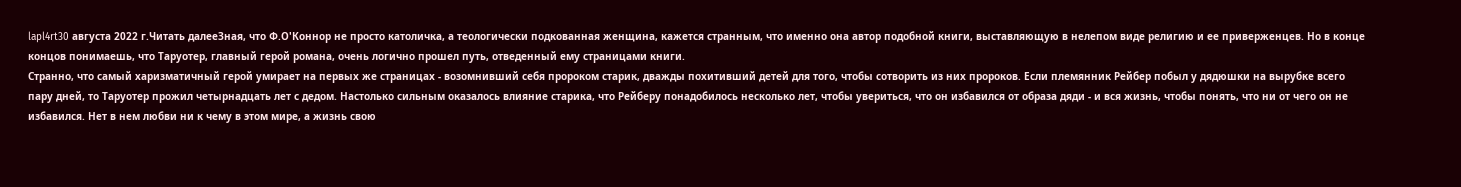lapl4rt30 августа 2022 г.Читать далееЗная, что Ф.О'Коннор не просто католичка, а теологически подкованная женщина, кажется странным, что именно она автор подобной книги, выставляющую в нелепом виде религию и ее приверженцев. Но в конце концов понимаешь, что Таруотер, главный герой романа, очень логично прошел путь, отведенный ему страницами книги.
Странно, что самый харизматичный герой умирает на первых же страницах - возомнивший себя пророком старик, дважды похитивший детей для того, чтобы сотворить из них пророков. Если племянник Рейбер побыл у дядюшки на вырубке всего пару дней, то Таруотер прожил четырнадцать лет с дедом. Настолько сильным оказалось влияние старика, что Рейберу понадобилось несколько лет, чтобы увериться, что он избавился от образа дяди - и вся жизнь, чтобы понять, что ни от чего он не избавился. Нет в нем любви ни к чему в этом мире, а жизнь свою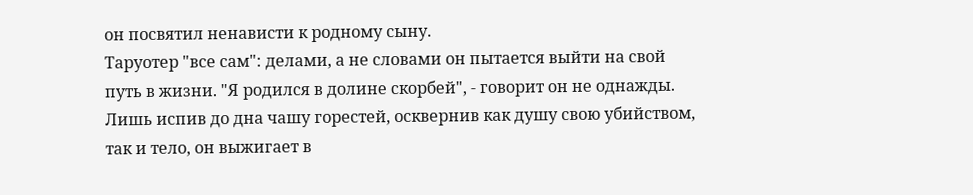он посвятил ненависти к родному сыну.
Таруотер "все сам": делами, а не словами он пытается выйти на свой путь в жизни. "Я родился в долине скорбей", - говорит он не однажды. Лишь испив до дна чашу горестей, осквернив как душу свою убийством, так и тело, он выжигает в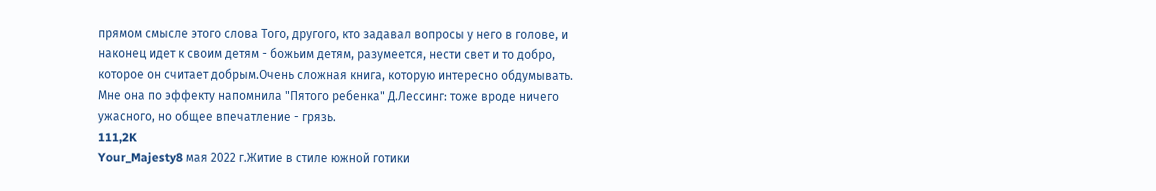прямом смысле этого слова Того, другого, кто задавал вопросы у него в голове, и наконец идет к своим детям - божьим детям, разумеется, нести свет и то добро, которое он считает добрым.Очень сложная книга, которую интересно обдумывать. Мне она по эффекту напомнила "Пятого ребенка" Д.Лессинг: тоже вроде ничего ужасного, но общее впечатление - грязь.
111,2K
Your_Majesty8 мая 2022 г.Житие в стиле южной готики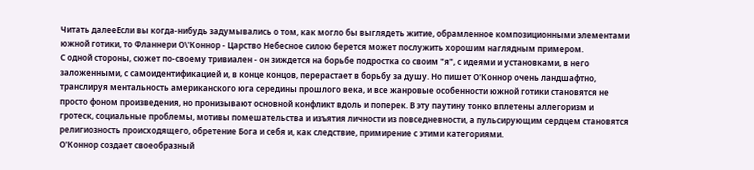Читать далееЕсли вы когда-нибудь задумывались о том, как могло бы выглядеть житие, обрамленное композиционными элементами южной готики, то Фланнери О\'Коннор - Царство Небесное силою берется может послужить хорошим наглядным примером.
С одной стороны, сюжет по-своему тривиален - он зиждется на борьбе подростка со своим "я", с идеями и установками, в него заложенными, с самоидентификацией и, в конце концов, перерастает в борьбу за душу. Но пишет О'Коннор очень ландшафтно, транслируя ментальность американского юга середины прошлого века, и все жанровые особенности южной готики становятся не просто фоном произведения, но пронизывают основной конфликт вдоль и поперек. В эту паутину тонко вплетены аллегоризм и гротеск, социальные проблемы, мотивы помешательства и изъятия личности из повседневности, а пульсирующим сердцем становятся религиозность происходящего, обретение Бога и себя и, как следствие, примирение с этими категориями.
О'Коннор создает своеобразный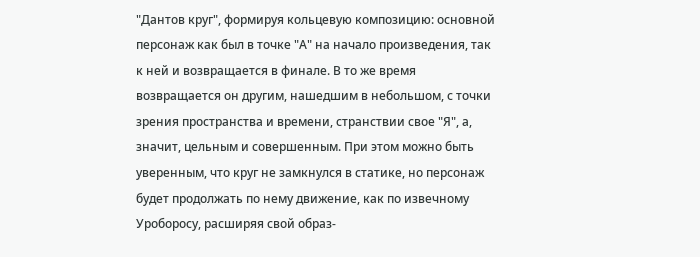"Дантов круг", формируя кольцевую композицию: основной персонаж как был в точке "А" на начало произведения, так к ней и возвращается в финале. В то же время возвращается он другим, нашедшим в небольшом, с точки зрения пространства и времени, странствии свое "Я", а, значит, цельным и совершенным. При этом можно быть уверенным, что круг не замкнулся в статике, но персонаж будет продолжать по нему движение, как по извечному Уроборосу, расширяя свой образ-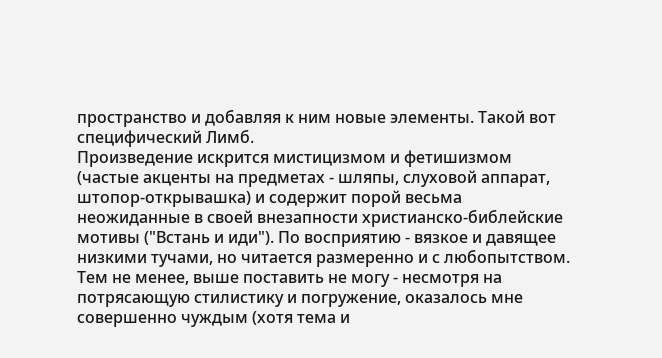пространство и добавляя к ним новые элементы. Такой вот специфический Лимб.
Произведение искрится мистицизмом и фетишизмом (частые акценты на предметах - шляпы, слуховой аппарат, штопор-открывашка) и содержит порой весьма неожиданные в своей внезапности христианско-библейские мотивы ("Встань и иди"). По восприятию - вязкое и давящее низкими тучами, но читается размеренно и с любопытством. Тем не менее, выше поставить не могу - несмотря на потрясающую стилистику и погружение, оказалось мне совершенно чуждым (хотя тема и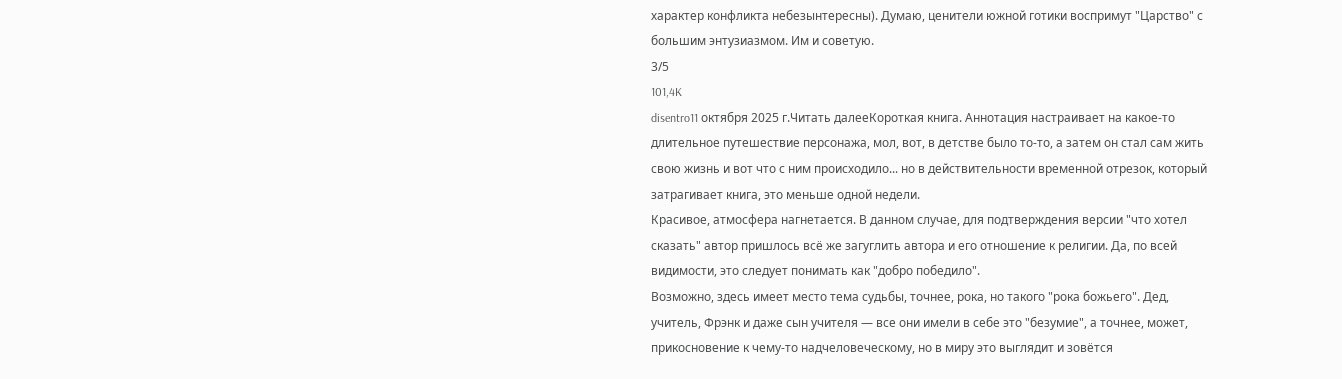характер конфликта небезынтересны). Думаю, ценители южной готики воспримут "Царство" с большим энтузиазмом. Им и советую.
3/5
101,4K
disentro11 октября 2025 г.Читать далееКороткая книга. Аннотация настраивает на какое-то длительное путешествие персонажа, мол, вот, в детстве было то-то, а затем он стал сам жить свою жизнь и вот что с ним происходило... но в действительности временной отрезок, который затрагивает книга, это меньше одной недели.
Красивое, атмосфера нагнетается. В данном случае, для подтверждения версии "что хотел сказать" автор пришлось всё же загуглить автора и его отношение к религии. Да, по всей видимости, это следует понимать как "добро победило".
Возможно, здесь имеет место тема судьбы, точнее, рока, но такого "рока божьего". Дед, учитель, Фрэнк и даже сын учителя — все они имели в себе это "безумие", а точнее, может, прикосновение к чему-то надчеловеческому, но в миру это выглядит и зовётся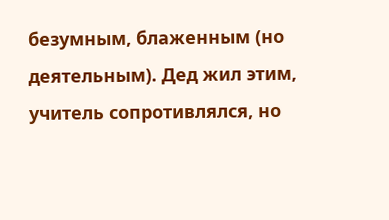безумным, блаженным (но деятельным). Дед жил этим, учитель сопротивлялся, но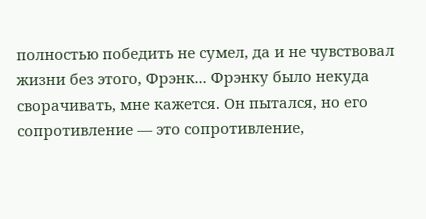полностью победить не сумел, да и не чувствовал жизни без этого, Фрэнк... Фрэнку было некуда сворачивать, мне кажется. Он пытался, но его сопротивление — это сопротивление,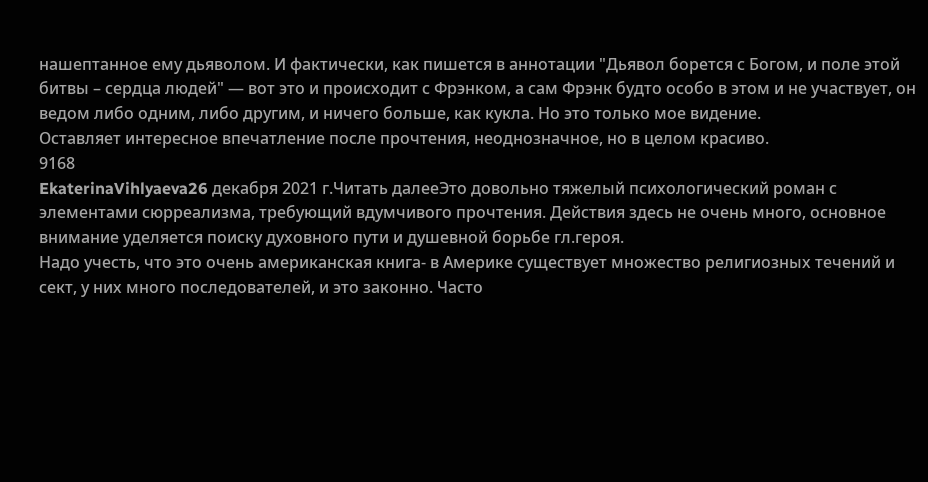нашептанное ему дьяволом. И фактически, как пишется в аннотации "Дьявол борется с Богом, и поле этой битвы – сердца людей" — вот это и происходит с Фрэнком, а сам Фрэнк будто особо в этом и не участвует, он ведом либо одним, либо другим, и ничего больше, как кукла. Но это только мое видение.
Оставляет интересное впечатление после прочтения, неоднозначное, но в целом красиво.
9168
EkaterinaVihlyaeva26 декабря 2021 г.Читать далееЭто довольно тяжелый психологический роман с элементами сюрреализма, требующий вдумчивого прочтения. Действия здесь не очень много, основное внимание уделяется поиску духовного пути и душевной борьбе гл.героя.
Надо учесть, что это очень американская книга- в Америке существует множество религиозных течений и сект, у них много последователей, и это законно. Часто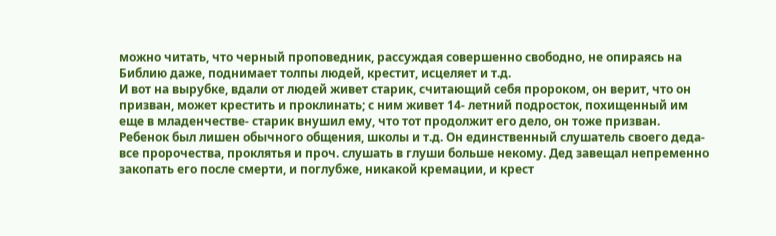можно читать, что черный проповедник, рассуждая совершенно свободно, не опираясь на Библию даже, поднимает толпы людей, крестит, исцеляет и т.д.
И вот на вырубке, вдали от людей живет старик, считающий себя пророком, он верит, что он призван, может крестить и проклинать; с ним живет 14- летний подросток, похищенный им еще в младенчестве- старик внушил ему, что тот продолжит его дело, он тоже призван. Ребенок был лишен обычного общения, школы и т.д. Он единственный слушатель своего деда- все пророчества, проклятья и проч. слушать в глуши больше некому. Дед завещал непременно закопать его после смерти, и поглубже, никакой кремации, и крест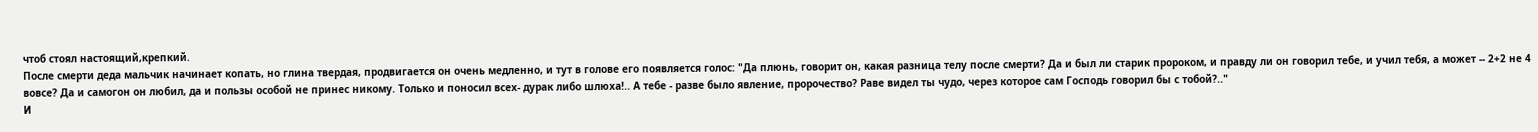чтоб стоял настоящий,крепкий.
После смерти деда мальчик начинает копать, но глина твердая, продвигается он очень медленно, и тут в голове его появляется голос: "Да плюнь, говорит он, какая разница телу после смерти? Да и был ли старик пророком, и правду ли он говорил тебе, и учил тебя, а может -- 2+2 не 4 вовсе? Да и самогон он любил, да и пользы особой не принес никому. Только и поносил всех- дурак либо шлюха!.. А тебе - разве было явление, пророчество? Раве видел ты чудо, через которое сам Господь говорил бы с тобой?.."
И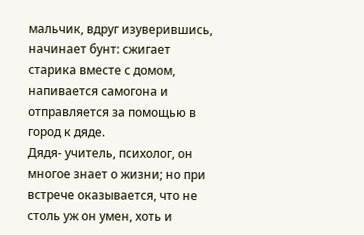мальчик, вдруг изуверившись, начинает бунт: сжигает старика вместе с домом, напивается самогона и отправляется за помощью в город к дяде.
Дядя- учитель, психолог, он многое знает о жизни; но при встрече оказывается, что не столь уж он умен, хоть и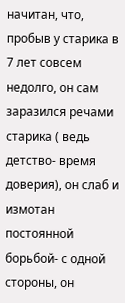начитан, что, пробыв у старика в 7 лет совсем недолго, он сам заразился речами старика ( ведь детство- время доверия), он слаб и измотан постоянной борьбой- с одной стороны, он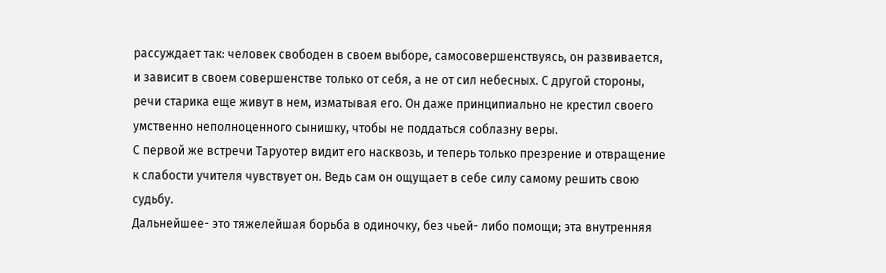рассуждает так: человек свободен в своем выборе, самосовершенствуясь, он развивается, и зависит в своем совершенстве только от себя, а не от сил небесных. С другой стороны, речи старика еще живут в нем, изматывая его. Он даже принципиально не крестил своего умственно неполноценного сынишку, чтобы не поддаться соблазну веры.
С первой же встречи Таруотер видит его насквозь, и теперь только презрение и отвращение к слабости учителя чувствует он. Ведь сам он ощущает в себе силу самому решить свою судьбу.
Дальнейшее- это тяжелейшая борьба в одиночку, без чьей- либо помощи; эта внутренняя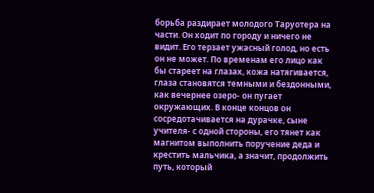борьба раздирает молодого Таруотера на части. Он ходит по городу и ничего не видит. Его терзает ужасный голод, но есть он не может. По временам его лицо как бы стареет на глазах, кожа натягивается, глаза становятся темными и бездонными, как вечернее озеро- он пугает окружающих. В конце концов он сосредотачивается на дурачке, сыне учителя- с одной стороны, его тянет как магнитом выполнить поручение деда и крестить мальчика, а значит, продолжить путь, который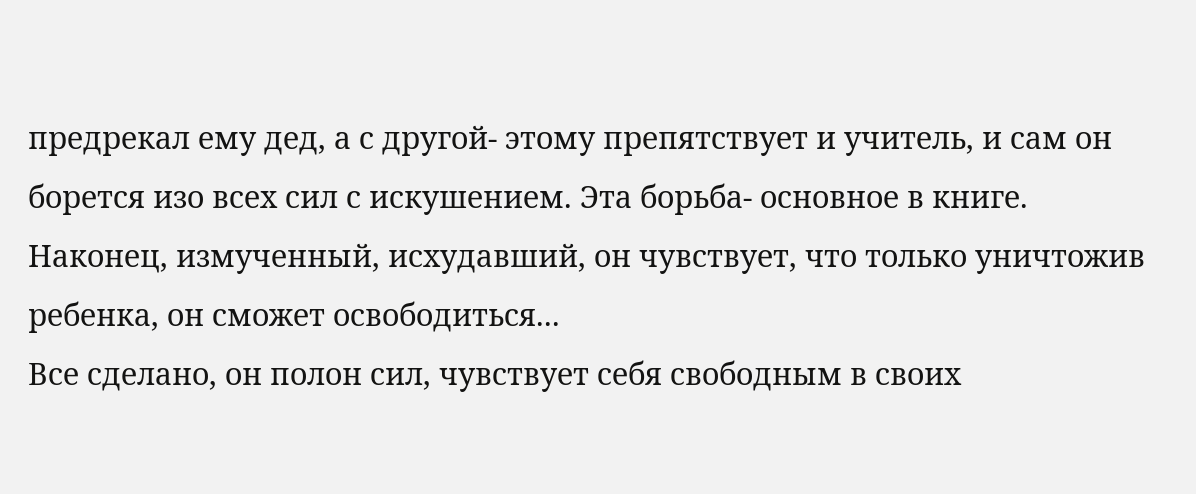предрекал ему дед, а с другой- этому препятствует и учитель, и сам он борется изо всех сил с искушением. Эта борьба- основное в книге.
Наконец, измученный, исхудавший, он чувствует, что только уничтожив ребенка, он сможет освободиться...
Все сделано, он полон сил, чувствует себя свободным в своих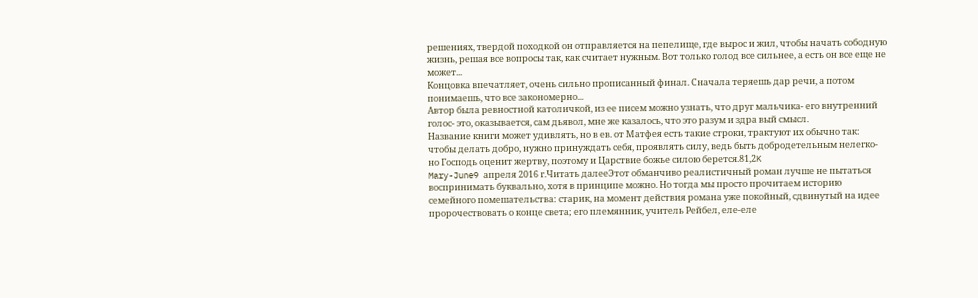решениях, твердой походкой он отправляется на пепелище, где вырос и жил, чтобы начать сободную жизнь, решая все вопросы так, как считает нужным. Вот только голод все сильнее, а есть он все еще не может...
Концовка впечатляет, очень сильно прописанный финал. Сначала теряешь дар речи, а потом понимаешь, что все закономерно...
Автор была ревностной католичкой, из ее писем можно узнать, что друг мальчика- его внутренний голос- это, оказывается, сам дьявол, мне же казалось, что это разум и здра вый смысл.
Название книги может удивлять, но в ев. от Матфея есть такие строки, трактуют их обычно так: чтобы делать добро, нужно принуждать себя, проявлять силу, ведь быть добродетельным нелегко- но Господь оценит жертву, поэтому и Царствие божье силою берется.81,2K
Mary-June9 апреля 2016 г.Читать далееЭтот обманчиво реалистичный роман лучше не пытаться воспринимать буквально, хотя в принципе можно. Но тогда мы просто прочитаем историю семейного помешательства: старик, на момент действия романа уже покойный, сдвинутый на идее пророчествовать о конце света; его племянник, учитель Рейбел, еле-еле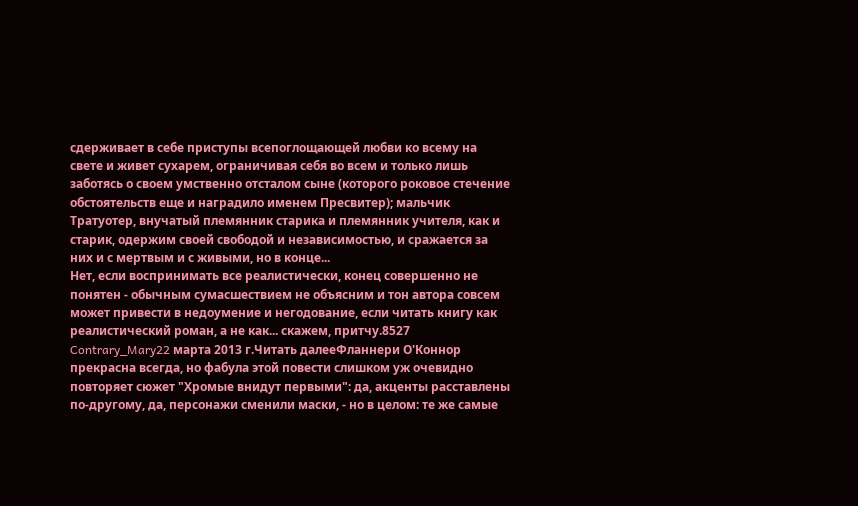сдерживает в себе приступы всепоглощающей любви ко всему на свете и живет сухарем, ограничивая себя во всем и только лишь заботясь о своем умственно отсталом сыне (которого роковое стечение обстоятельств еще и наградило именем Пресвитер); мальчик Тратуотер, внучатый племянник старика и племянник учителя, как и старик, одержим своей свободой и независимостью, и сражается за них и с мертвым и с живыми, но в конце...
Нет, если воспринимать все реалистически, конец совершенно не понятен - обычным сумасшествием не объясним и тон автора совсем может привести в недоумение и негодование, если читать книгу как реалистический роман, а не как... скажем, притчу.8527
Contrary_Mary22 марта 2013 г.Читать далееФланнери О'Коннор прекрасна всегда, но фабула этой повести слишком уж очевидно повторяет сюжет "Хромые внидут первыми": да, акценты расставлены по-другому, да, персонажи сменили маски, - но в целом: те же самые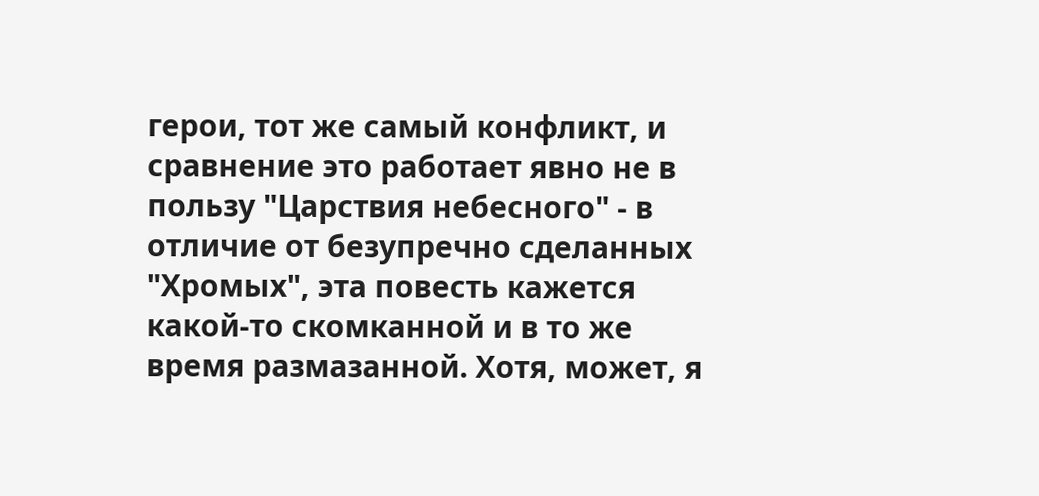герои, тот же самый конфликт, и сравнение это работает явно не в пользу "Царствия небесного" - в отличие от безупречно сделанных "Хромых", эта повесть кажется какой-то скомканной и в то же время размазанной. Хотя, может, я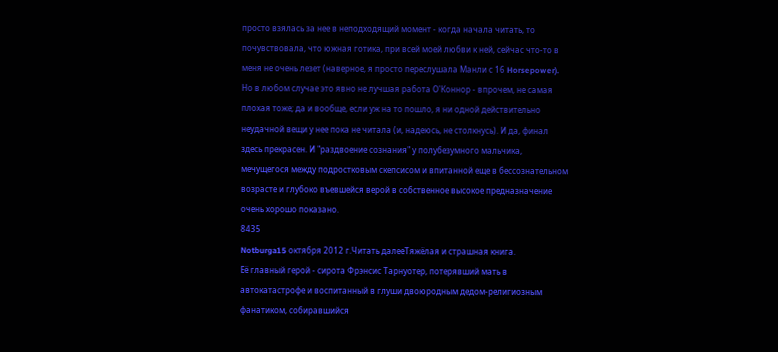просто взялась за нее в неподходящий момент - когда начала читать, то почувствовала, что южная готика, при всей моей любви к ней, сейчас что-то в меня не очень лезет (наверное, я просто переслушала Манли с 16 Horsepower). Но в любом случае это явно не лучшая работа О'Коннор - впрочем, не самая плохая тоже; да и вообще, если уж на то пошло, я ни одной действительно неудачной вещи у нее пока не читала (и, надеюсь, не столкнусь). И да, финал здесь прекрасен. И "раздвоение сознания" у полубезумного мальчика, мечущегося между подростковым скепсисом и впитанной еще в бессознательном возрасте и глубоко въевшейся верой в собственное высокое предназначение очень хорошо показано.
8435
Notburga15 октября 2012 г.Читать далееТяжёлая и страшная книга.
Её главный герой - сирота Фрэнсис Тарнуотер, потерявший мать в автокатастрофе и воспитанный в глуши двоюродным дедом-религиозным фанатиком, собиравшийся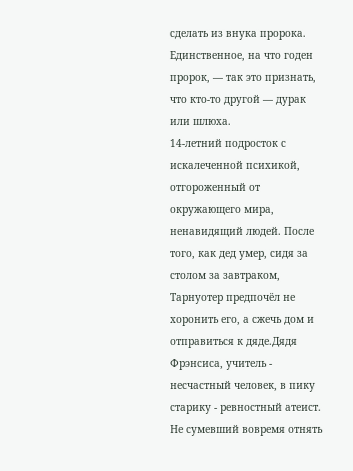сделать из внука пророка.
Единственное, на что годен пророк, — так это признать, что кто-то другой — дурак или шлюха.
14-летний подросток с искалеченной психикой, отгороженный от окружающего мира, ненавидящий людей. После того, как дед умер, сидя за столом за завтраком, Тарнуотер предпочёл не хоронить его, а сжечь дом и отправиться к дяде.Дядя Фрэнсиса, учитель - несчастный человек, в пику старику - ревностный атеист. Не сумевший вовремя отнять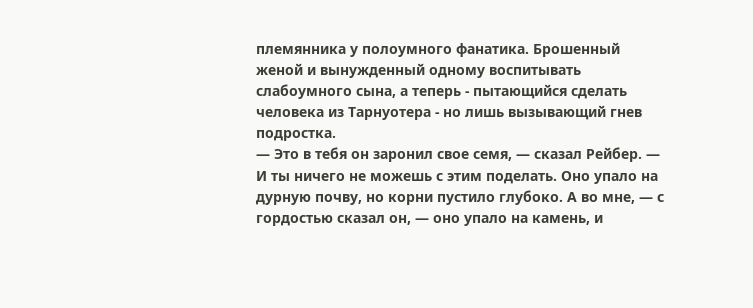племянника у полоумного фанатика. Брошенный женой и вынужденный одному воспитывать слабоумного сына, а теперь - пытающийся сделать человека из Тарнуотера - но лишь вызывающий гнев подростка.
— Это в тебя он заронил свое семя, — сказал Рейбер. — И ты ничего не можешь с этим поделать. Оно упало на дурную почву, но корни пустило глубоко. А во мне, — с гордостью сказал он, — оно упало на камень, и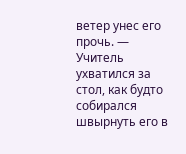ветер унес его прочь. — Учитель ухватился за стол, как будто собирался швырнуть его в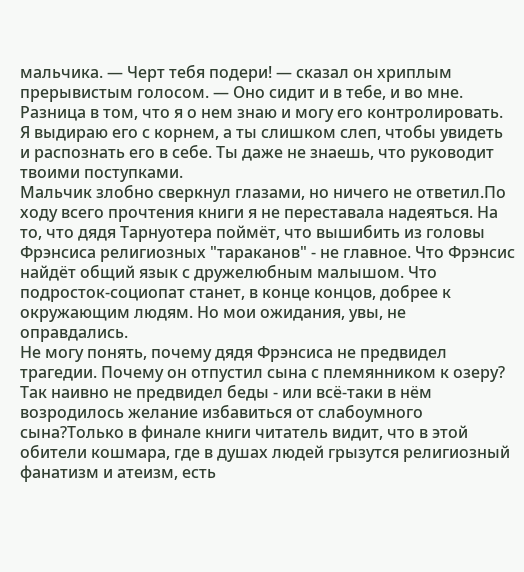мальчика. — Черт тебя подери! — сказал он хриплым прерывистым голосом. — Оно сидит и в тебе, и во мне. Разница в том, что я о нем знаю и могу его контролировать. Я выдираю его с корнем, а ты слишком слеп, чтобы увидеть и распознать его в себе. Ты даже не знаешь, что руководит твоими поступками.
Мальчик злобно сверкнул глазами, но ничего не ответил.По ходу всего прочтения книги я не переставала надеяться. На то, что дядя Тарнуотера поймёт, что вышибить из головы Фрэнсиса религиозных "тараканов" - не главное. Что Фрэнсис найдёт общий язык с дружелюбным малышом. Что подросток-социопат станет, в конце концов, добрее к окружающим людям. Но мои ожидания, увы, не оправдались.
Не могу понять, почему дядя Фрэнсиса не предвидел трагедии. Почему он отпустил сына с племянником к озеру? Так наивно не предвидел беды - или всё-таки в нём возродилось желание избавиться от слабоумного сына?Только в финале книги читатель видит, что в этой обители кошмара, где в душах людей грызутся религиозный фанатизм и атеизм, есть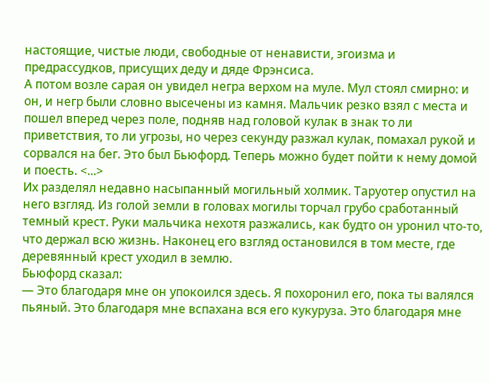настоящие, чистые люди, свободные от ненависти, эгоизма и предрассудков, присущих деду и дяде Фрэнсиса.
А потом возле сарая он увидел негра верхом на муле. Мул стоял смирно: и он, и негр были словно высечены из камня. Мальчик резко взял с места и пошел вперед через поле, подняв над головой кулак в знак то ли приветствия, то ли угрозы, но через секунду разжал кулак, помахал рукой и сорвался на бег. Это был Бьюфорд. Теперь можно будет пойти к нему домой и поесть. <...>
Их разделял недавно насыпанный могильный холмик. Таруотер опустил на него взгляд. Из голой земли в головах могилы торчал грубо сработанный темный крест. Руки мальчика нехотя разжались, как будто он уронил что-то, что держал всю жизнь. Наконец его взгляд остановился в том месте, где деревянный крест уходил в землю.
Бьюфорд сказал:
— Это благодаря мне он упокоился здесь. Я похоронил его, пока ты валялся пьяный. Это благодаря мне вспахана вся его кукуруза. Это благодаря мне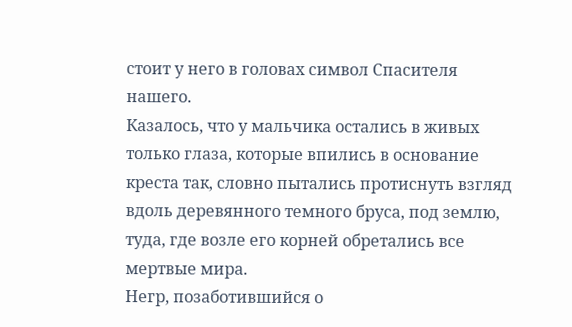стоит у него в головах символ Спасителя нашего.
Казалось, что у мальчика остались в живых только глаза, которые впились в основание креста так, словно пытались протиснуть взгляд вдоль деревянного темного бруса, под землю, туда, где возле его корней обретались все мертвые мира.
Негр, позаботившийся о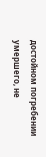достойном погребении умершего, не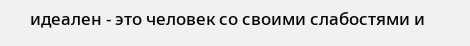идеален - это человек со своими слабостями и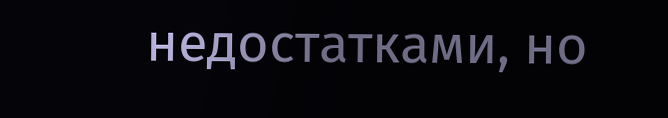недостатками, но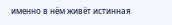именно в нём живёт истинная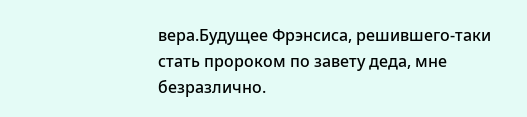вера.Будущее Фрэнсиса, решившего-таки стать пророком по завету деда, мне безразлично.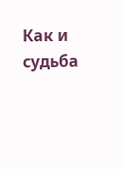Как и судьба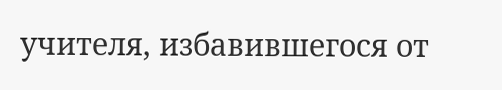учителя, избавившегося от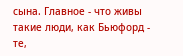сына. Главное - что живы такие люди, как Бьюфорд - те,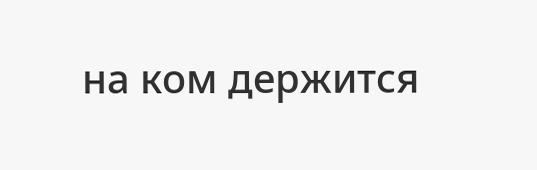на ком держится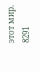этот мир.
8291